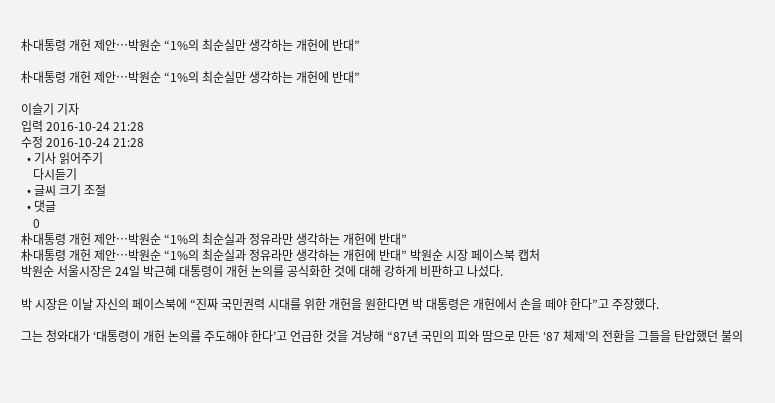朴대통령 개헌 제안…박원순 “1%의 최순실만 생각하는 개헌에 반대”

朴대통령 개헌 제안…박원순 “1%의 최순실만 생각하는 개헌에 반대”

이슬기 기자
입력 2016-10-24 21:28
수정 2016-10-24 21:28
  • 기사 읽어주기
    다시듣기
  • 글씨 크기 조절
  • 댓글
    0
朴대통령 개헌 제안…박원순 “1%의 최순실과 정유라만 생각하는 개헌에 반대”
朴대통령 개헌 제안…박원순 “1%의 최순실과 정유라만 생각하는 개헌에 반대” 박원순 시장 페이스북 캡처
박원순 서울시장은 24일 박근혜 대통령이 개헌 논의를 공식화한 것에 대해 강하게 비판하고 나섰다.

박 시장은 이날 자신의 페이스북에 “진짜 국민권력 시대를 위한 개헌을 원한다면 박 대통령은 개헌에서 손을 떼야 한다”고 주장했다.

그는 청와대가 ‘대통령이 개헌 논의를 주도해야 한다’고 언급한 것을 겨냥해 “87년 국민의 피와 땀으로 만든 ‘87 체제’의 전환을 그들을 탄압했던 불의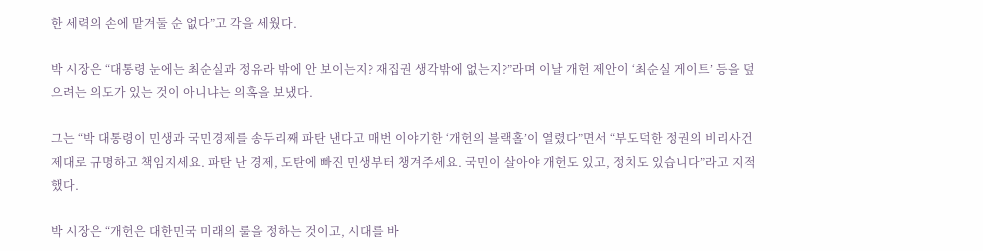한 세력의 손에 맡겨둘 순 없다”고 각을 세웠다.

박 시장은 “대통령 눈에는 최순실과 정유라 밖에 안 보이는지? 재집권 생각밖에 없는지?”라며 이날 개헌 제안이 ‘최순실 게이트’ 등을 덮으려는 의도가 있는 것이 아니냐는 의혹을 보냈다.

그는 “박 대통령이 민생과 국민경제를 송두리째 파탄 낸다고 매번 이야기한 ‘개헌의 블랙홀’이 열렸다”면서 “부도덕한 정권의 비리사건 제대로 규명하고 책임지세요. 파탄 난 경제, 도탄에 빠진 민생부터 챙겨주세요. 국민이 살아야 개헌도 있고, 정치도 있습니다”라고 지적했다.

박 시장은 “개헌은 대한민국 미래의 룰을 정하는 것이고, 시대를 바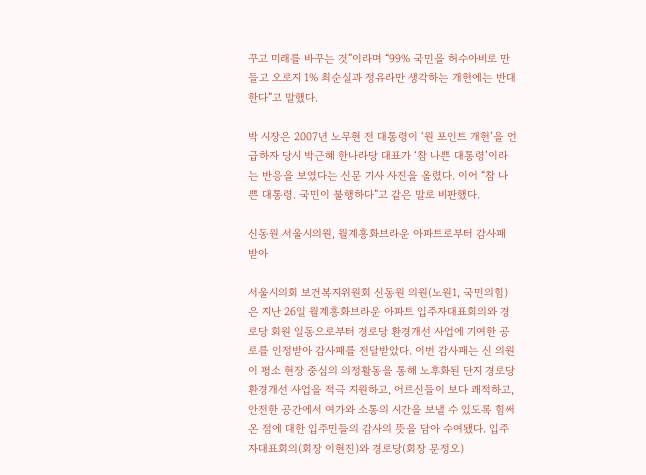꾸고 미래를 바꾸는 것”이라며 “99% 국민을 허수아비로 만들고 오로지 1% 최순실과 정유라만 생각하는 개헌에는 반대한다”고 말했다.

박 시장은 2007년 노무현 전 대통령이 ‘원 포인트 개헌’을 언급하자 당시 박근혜 한나라당 대표가 ‘참 나쁜 대통령’이라는 반응을 보였다는 신문 기사 사진을 올렸다. 이어 “참 나쁜 대통령. 국민이 불행하다”고 같은 말로 비판했다.

신동원 서울시의원, 월계흥화브라운 아파트로부터 감사패 받아

서울시의회 보건복지위원회 신동원 의원(노원1, 국민의힘)은 지난 26일 월계흥화브라운 아파트 입주자대표회의와 경로당 회원 일동으로부터 경로당 환경개선 사업에 기여한 공로를 인정받아 감사패를 전달받았다. 이번 감사패는 신 의원이 평소 현장 중심의 의정활동을 통해 노후화된 단지 경로당 환경개선 사업을 적극 지원하고, 어르신들이 보다 쾌적하고, 안전한 공간에서 여가와 소통의 시간을 보낼 수 있도록 힘써온 점에 대한 입주민들의 감사의 뜻을 담아 수여됐다. 입주자대표회의(회장 이현진)와 경로당(회장 문정오)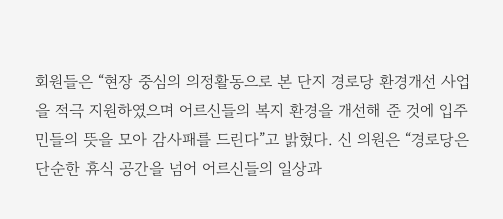회원들은 “현장 중심의 의정활동으로 본 단지 경로당 환경개선 사업을 적극 지원하였으며 어르신들의 복지 환경을 개선해 준 것에 입주민들의 뜻을 모아 감사패를 드린다”고 밝혔다. 신 의원은 “경로당은 단순한 휴식 공간을 넘어 어르신들의 일상과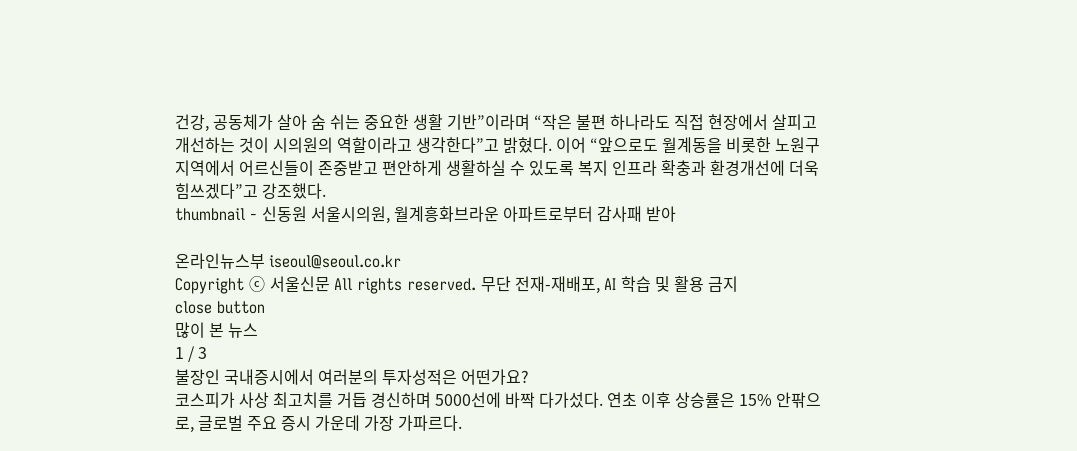건강, 공동체가 살아 숨 쉬는 중요한 생활 기반”이라며 “작은 불편 하나라도 직접 현장에서 살피고 개선하는 것이 시의원의 역할이라고 생각한다”고 밝혔다. 이어 “앞으로도 월계동을 비롯한 노원구 지역에서 어르신들이 존중받고 편안하게 생활하실 수 있도록 복지 인프라 확충과 환경개선에 더욱 힘쓰겠다”고 강조했다.
thumbnail - 신동원 서울시의원, 월계흥화브라운 아파트로부터 감사패 받아

온라인뉴스부 iseoul@seoul.co.kr
Copyright ⓒ 서울신문 All rights reserved. 무단 전재-재배포, AI 학습 및 활용 금지
close button
많이 본 뉴스
1 / 3
불장인 국내증시에서 여러분의 투자성적은 어떤가요?
코스피가 사상 최고치를 거듭 경신하며 5000선에 바짝 다가섰다. 연초 이후 상승률은 15% 안팎으로, 글로벌 주요 증시 가운데 가장 가파르다.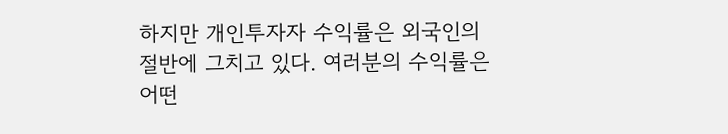하지만 개인투자자 수익률은 외국인의 절반에 그치고 있다. 여러분의 수익률은 어떤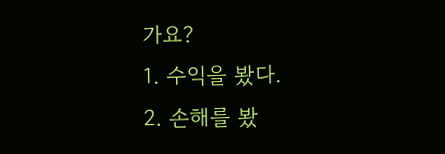가요?
1. 수익을 봤다.
2. 손해를 봤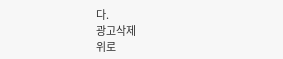다.
광고삭제
위로